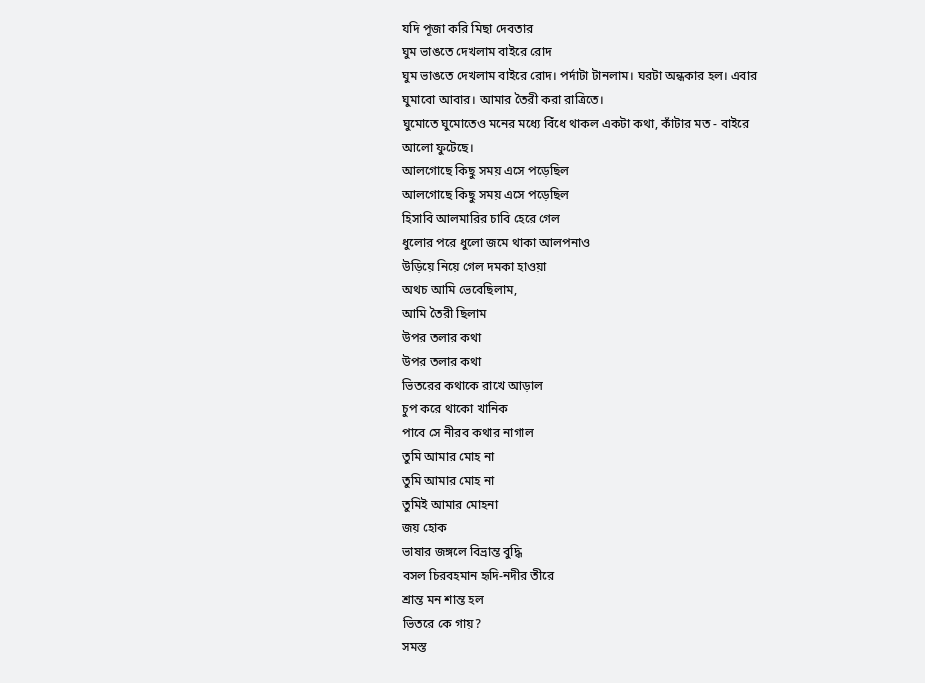যদি পূজা করি মিছা দেবতার
ঘুম ভাঙতে দেখলাম বাইরে রোদ
ঘুম ভাঙতে দেখলাম বাইরে রোদ। পর্দাটা টানলাম। ঘরটা অন্ধকার হল। এবার ঘুমাবো আবার। আমার তৈরী করা রাত্রিতে।
ঘুমোতে ঘুমোতেও মনের মধ্যে বিঁধে থাকল একটা কথা, কাঁটার মত - বাইরে আলো ফুটেছে।
আলগোছে কিছু সময় এসে পড়েছিল
আলগোছে কিছু সময় এসে পড়েছিল
হিসাবি আলমারির চাবি হেরে গেল
ধুলোর পরে ধুলো জমে থাকা আলপনাও
উড়িয়ে নিয়ে গেল দমকা হাওয়া
অথচ আমি ভেবেছিলাম,
আমি তৈরী ছিলাম
উপর তলার কথা
উপর তলার কথা
ভিতরের কথাকে রাখে আড়াল
চুপ করে থাকো খানিক
পাবে সে নীরব কথার নাগাল
তুমি আমার মোহ না
তুমি আমার মোহ না
তুমিই আমার মোহনা
জয় হোক
ভাষার জঙ্গলে বিভ্রান্ত বুদ্ধি
বসল চিরবহমান হৃদি-নদীর তীরে
শ্রান্ত মন শান্ত হল
ভিতরে কে গায়?
সমস্ত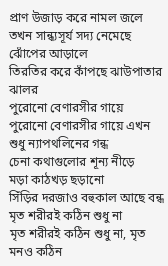প্রাণ উজাড় করে নামল জলে
তখন সান্ধ্যসূর্য সদ্য নেমেছে ঝোঁপের আড়ালে
তিরতির করে কাঁপছে ঝাউপাতার ঝালর
পুরোনো বেণারসীর গায়ে
পুরোনো বেণারসীর গায়ে এখন শুধু ন্যাপথলিনের গন্ধ
চেনা কথাগুলোর শূন্য নীড়ে
মড়া কাঠখড় ছড়ানো
সিঁড়ির দরজাও বহুকাল আছে বন্ধ
মৃত শরীরই কঠিন শুধু না
মৃত শরীরই কঠিন শুধু না, মৃত মনও কঠিন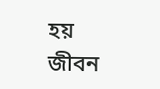হয়
জীবন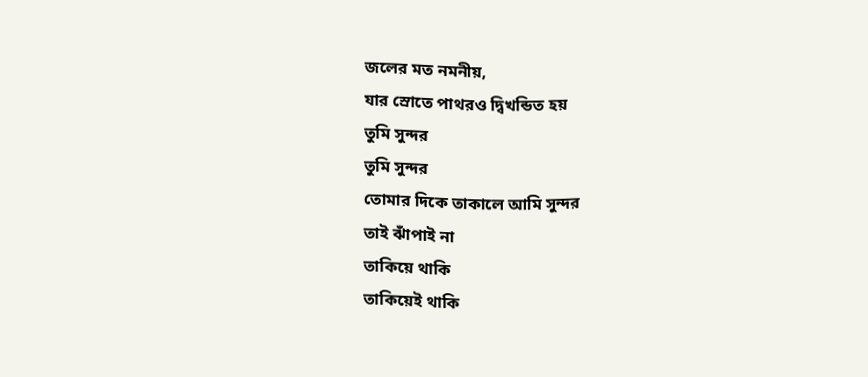জলের মত নমনীয়,
যার স্রোতে পাথরও দ্বিখন্ডিত হয়
তুমি সুন্দর
তুমি সুন্দর
তোমার দিকে তাকালে আমি সুন্দর
তাই ঝাঁপাই না
তাকিয়ে থাকি
তাকিয়েই থাকি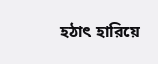হঠাৎ হারিয়ে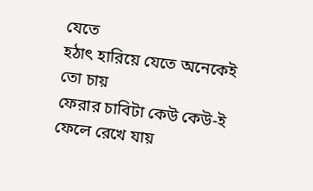যেতে
হঠাৎ হারিয়ে যেতে অনেকেই তো চায়
ফেরার চাবিটা কেউ কেউ-ই ফেলে রেখে যায়